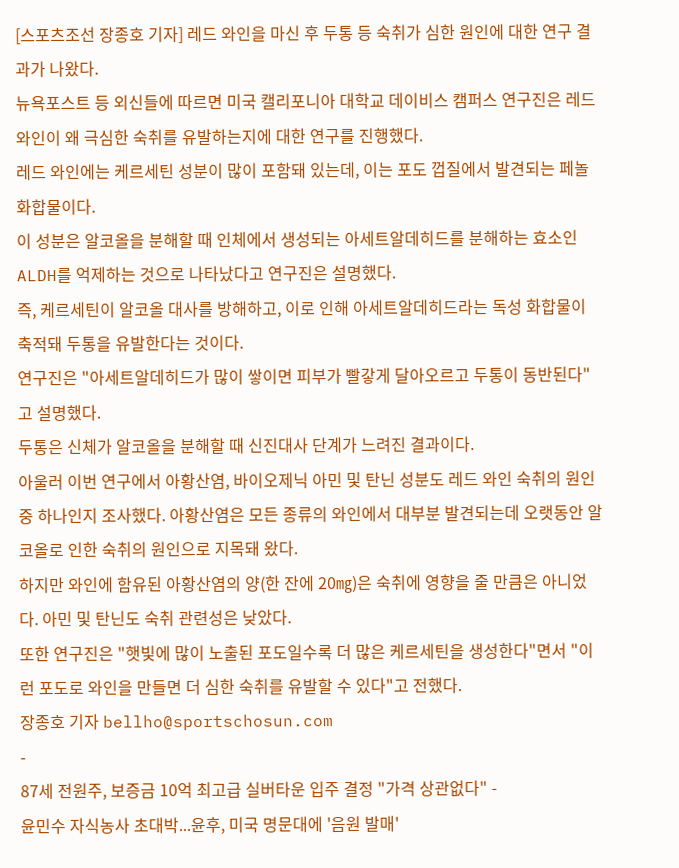[스포츠조선 장종호 기자] 레드 와인을 마신 후 두통 등 숙취가 심한 원인에 대한 연구 결과가 나왔다.
뉴욕포스트 등 외신들에 따르면 미국 캘리포니아 대학교 데이비스 캠퍼스 연구진은 레드 와인이 왜 극심한 숙취를 유발하는지에 대한 연구를 진행했다.
레드 와인에는 케르세틴 성분이 많이 포함돼 있는데, 이는 포도 껍질에서 발견되는 페놀 화합물이다.
이 성분은 알코올을 분해할 때 인체에서 생성되는 아세트알데히드를 분해하는 효소인 ALDH를 억제하는 것으로 나타났다고 연구진은 설명했다.
즉, 케르세틴이 알코올 대사를 방해하고, 이로 인해 아세트알데히드라는 독성 화합물이 축적돼 두통을 유발한다는 것이다.
연구진은 "아세트알데히드가 많이 쌓이면 피부가 빨갛게 달아오르고 두통이 동반된다"고 설명했다.
두통은 신체가 알코올을 분해할 때 신진대사 단계가 느려진 결과이다.
아울러 이번 연구에서 아황산염, 바이오제닉 아민 및 탄닌 성분도 레드 와인 숙취의 원인 중 하나인지 조사했다. 아황산염은 모든 종류의 와인에서 대부분 발견되는데 오랫동안 알코올로 인한 숙취의 원인으로 지목돼 왔다.
하지만 와인에 함유된 아황산염의 양(한 잔에 20㎎)은 숙취에 영향을 줄 만큼은 아니었다. 아민 및 탄닌도 숙취 관련성은 낮았다.
또한 연구진은 "햇빛에 많이 노출된 포도일수록 더 많은 케르세틴을 생성한다"면서 "이런 포도로 와인을 만들면 더 심한 숙취를 유발할 수 있다"고 전했다.
장종호 기자 bellho@sportschosun.com
-
87세 전원주, 보증금 10억 최고급 실버타운 입주 결정 "가격 상관없다" -
윤민수 자식농사 초대박...윤후, 미국 명문대에 '음원 발매'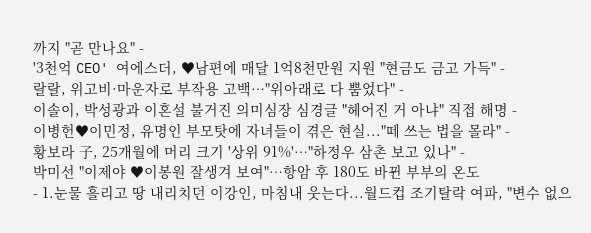까지 "곧 만나요" -
'3천억 CEO' 여에스더, ♥남편에 매달 1억8천만원 지원 "현금도 금고 가득" -
랄랄, 위고비·마운자로 부작용 고백…"위아래로 다 뿜었다" -
이솔이, 박성광과 이혼설 불거진 의미심장 심경글 "헤어진 거 아냐" 직접 해명 -
이병헌♥이민정, 유명인 부모탓에 자녀들이 겪은 현실..."떼 쓰는 법을 몰라" -
황보라 子, 25개월에 머리 크기 '상위 91%'…"하정우 삼촌 보고 있나" -
박미선 "이제야 ♥이봉원 잘생겨 보여"…항암 후 180도 바뀐 부부의 온도
- 1.눈물 흘리고 땅 내리치던 이강인, 마침내 웃는다...월드컵 조기탈락 여파, "변수 없으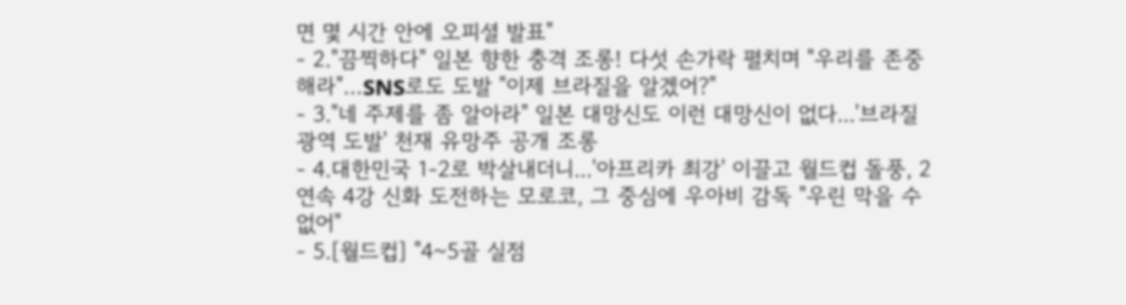면 몇 시간 안에 오피셜 발표"
- 2."끔찍하다" 일본 향한 충격 조롱! 다섯 손가락 펼치며 "우리를 존중해라"…SNS로도 도발 "이제 브라질을 알겠어?"
- 3."네 주제를 좀 알아라" 일본 대망신도 이런 대망신이 없다...'브라질 광역 도발' 천재 유망주 공개 조롱
- 4.대한민국 1-2로 박살내더니...'아프리카 최강' 이끌고 월드컵 돌풍, 2연속 4강 신화 도전하는 모로코, 그 중심에 우아비 감독 "우린 막을 수 없어"
- 5.[월드컵] "4~5골 실점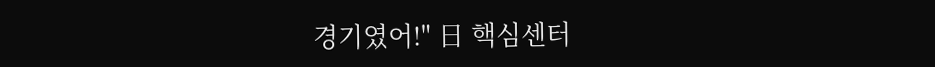경기였어!" 日 핵심센터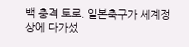백 충격 토로. 일본축구가 세계정상에 다가섰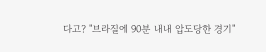다고? "브라질에 90분 내내 압도당한 경기"